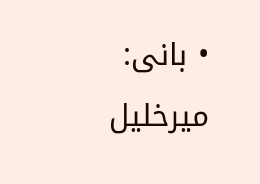• بانی: میرخلیل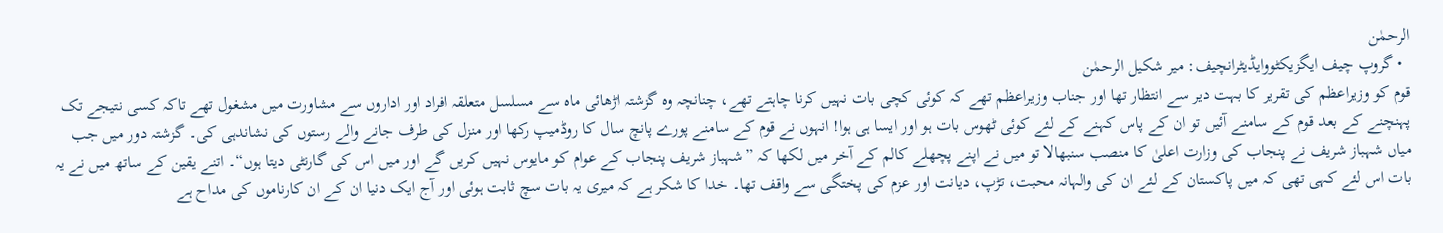الرحمٰن
  • گروپ چیف ایگزیکٹووایڈیٹرانچیف: میر شکیل الرحمٰن
قوم کو وزیراعظم کی تقریر کا بہت دیر سے انتظار تھا اور جناب وزیراعظم تھے کہ کوئی کچی بات نہیں کرنا چاہتے تھے، چنانچہ وہ گزشتہ اڑھائی ماہ سے مسلسل متعلقہ افراد اور اداروں سے مشاورت میں مشغول تھے تاکہ کسی نتیجے تک پہنچنے کے بعد قوم کے سامنے آئیں تو ان کے پاس کہنے کے لئے کوئی ٹھوس بات ہو اور ایسا ہی ہوا! انہوں نے قوم کے سامنے پورے پانچ سال کا روڈمیپ رکھا اور منزل کی طرف جانے والے رستوں کی نشاندہی کی۔ گزشتہ دور میں جب میاں شہباز شریف نے پنجاب کی وزارت اعلیٰ کا منصب سنبھالا تو میں نے اپنے پچھلے کالم کے آخر میں لکھا کہ ”شہباز شریف پنجاب کے عوام کو مایوس نہیں کریں گے اور میں اس کی گارنٹی دیتا ہوں“۔ اتنے یقین کے ساتھ میں نے یہ بات اس لئے کہی تھی کہ میں پاکستان کے لئے ان کی والہانہ محبت، تڑپ، دیانت اور عزم کی پختگی سے واقف تھا۔ خدا کا شکر ہے کہ میری یہ بات سچ ثابت ہوئی اور آج ایک دنیا ان کے ان کارناموں کی مداح ہے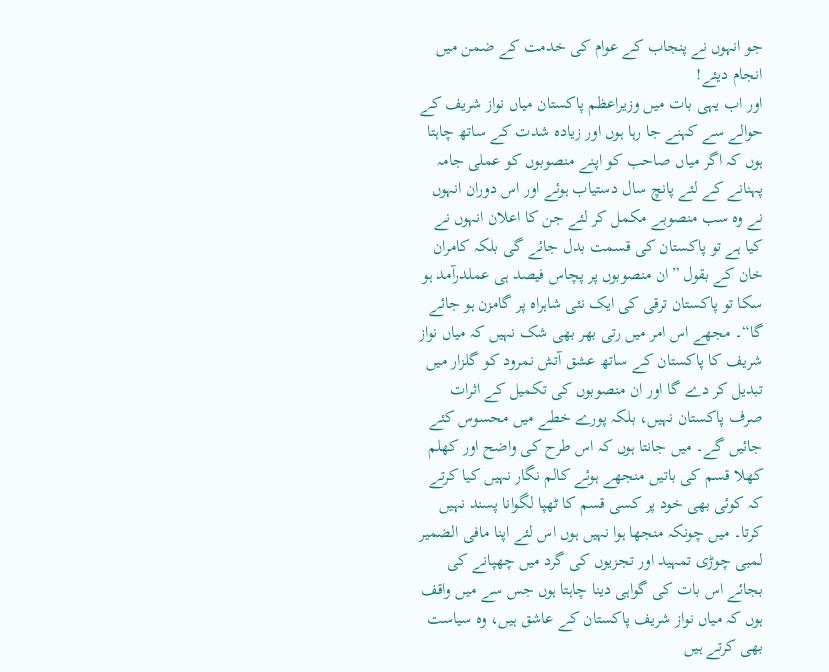جو انہوں نے پنجاب کے عوام کی خدمت کے ضمن میں انجام دیئے!
اور اب یہی بات میں وزیراعظم پاکستان میاں نواز شریف کے حوالے سے کہنے جا رہا ہوں اور زیادہ شدت کے ساتھ چاہتا ہوں کہ اگر میاں صاحب کو اپنے منصوبوں کو عملی جامہ پہنانے کے لئے پانچ سال دستیاب ہوئے اور اس دوران انہوں نے وہ سب منصوبے مکمل کر لئے جن کا اعلان انہوں نے کیا ہے تو پاکستان کی قسمت بدل جائے گی بلکہ کامران خان کے بقول ”ان منصوبوں پر پچاس فیصد ہی عملدرآمد ہو سکا تو پاکستان ترقی کی ایک نئی شاہراہ پر گامزن ہو جائے گا“۔ مجھے اس امر میں رتی بھر بھی شک نہیں کہ میاں نواز شریف کا پاکستان کے ساتھ عشق آتش نمرود کو گلزار میں تبدیل کر دے گا اور ان منصوبوں کی تکمیل کے اثرات صرف پاکستان نہیں، بلکہ پورے خطے میں محسوس کئے جائیں گے۔ میں جانتا ہوں کہ اس طرح کی واضح اور کھلم کھلا قسم کی باتیں منجھے ہوئے کالم نگار نہیں کیا کرتے کہ کوئی بھی خود پر کسی قسم کا ٹھپا لگوانا پسند نہیں کرتا۔ میں چونکہ منجھا ہوا نہیں ہوں اس لئے اپنا مافی الضمیر لمبی چوڑی تمہید اور تجزیوں کی گرد میں چھپانے کی بجائے اس بات کی گواہی دینا چاہتا ہوں جس سے میں واقف ہوں کہ میاں نواز شریف پاکستان کے عاشق ہیں، وہ سیاست بھی کرتے ہیں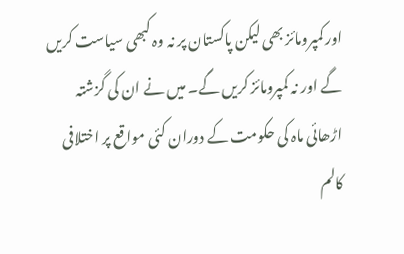اور کمپرومائز بھی لیکن پاکستان پر نہ وہ کبھی سیاست کریں گے اور نہ کمپرومائز کریں گے۔ میں نے ان کی گزشتہ اڑھائی ماہ کی حکومت کے دوران کئی مواقع پر اختلافی کالم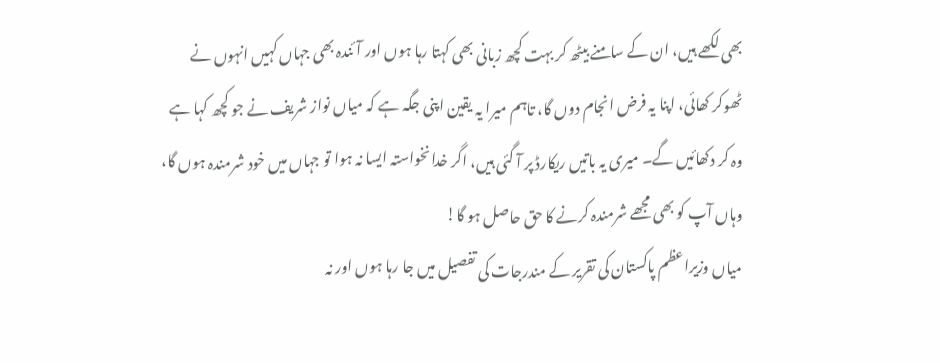بھی لکھے ہیں، ان کے سامنے بیٹھ کر بہت کچھ زبانی بھی کہتا رہا ہوں اور آئندہ بھی جہاں کہیں انہوں نے ٹھوکر کھائی، اپنا یہ فرض انجام دوں گا، تاہم میرا یہ یقین اپنی جگہ ہے کہ میاں نواز شریف نے جو کچھ کہا ہے وہ کر دکھائیں گے۔ میری یہ باتیں ریکارڈ پر آ گئی ہیں، اگر خدانخواستہ ایسا نہ ہوا تو جہاں میں خود شرمندہ ہوں گا، وہاں آپ کو بھی مجھے شرمندہ کرنے کا حق حاصل ہو گا!
میاں وزیراعظم پاکستان کی تقریر کے مندرجات کی تفصیل میں جا رہا ہوں اور نہ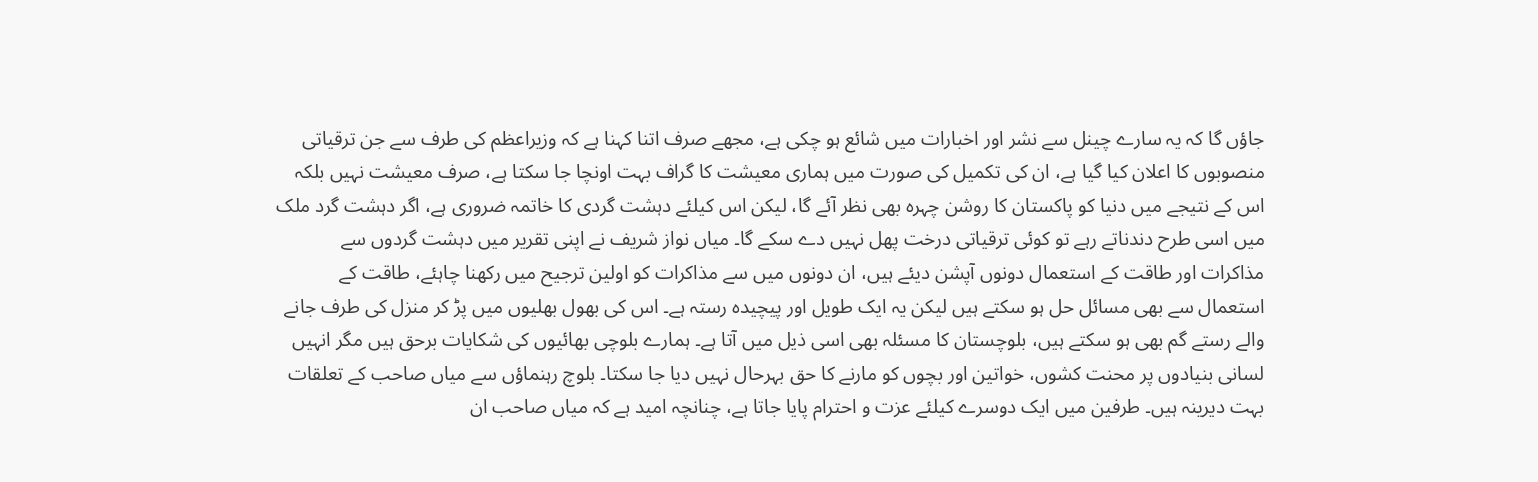جاؤں گا کہ یہ سارے چینل سے نشر اور اخبارات میں شائع ہو چکی ہے، مجھے صرف اتنا کہنا ہے کہ وزیراعظم کی طرف سے جن ترقیاتی منصوبوں کا اعلان کیا گیا ہے، ان کی تکمیل کی صورت میں ہماری معیشت کا گراف بہت اونچا جا سکتا ہے، صرف معیشت نہیں بلکہ اس کے نتیجے میں دنیا کو پاکستان کا روشن چہرہ بھی نظر آئے گا، لیکن اس کیلئے دہشت گردی کا خاتمہ ضروری ہے، اگر دہشت گرد ملک میں اسی طرح دندناتے رہے تو کوئی ترقیاتی درخت پھل نہیں دے سکے گا۔ میاں نواز شریف نے اپنی تقریر میں دہشت گردوں سے مذاکرات اور طاقت کے استعمال دونوں آپشن دیئے ہیں، ان دونوں میں سے مذاکرات کو اولین ترجیح میں رکھنا چاہئے، طاقت کے استعمال سے بھی مسائل حل ہو سکتے ہیں لیکن یہ ایک طویل اور پیچیدہ رستہ ہے۔ اس کی بھول بھلیوں میں پڑ کر منزل کی طرف جانے والے رستے گم بھی ہو سکتے ہیں، بلوچستان کا مسئلہ بھی اسی ذیل میں آتا ہے۔ ہمارے بلوچی بھائیوں کی شکایات برحق ہیں مگر انہیں لسانی بنیادوں پر محنت کشوں، خواتین اور بچوں کو مارنے کا حق بہرحال نہیں دیا جا سکتا۔ بلوچ رہنماؤں سے میاں صاحب کے تعلقات بہت دیرینہ ہیں۔ طرفین میں ایک دوسرے کیلئے عزت و احترام پایا جاتا ہے، چنانچہ امید ہے کہ میاں صاحب ان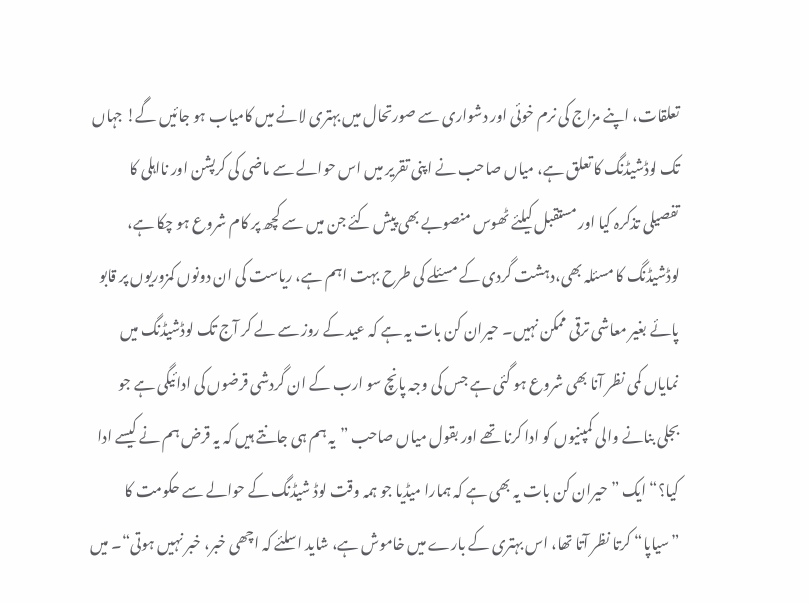تعلقات، اپنے مزاج کی نرم خوئی اور دشواری سے صورتحال میں بہتری لانے میں کامیاب ہو جائیں گے! جہاں تک لوڈشیڈنگ کا تعلق ہے، میاں صاحب نے اپنی تقریر میں اس حوالے سے ماضی کی کرپشن اور نااہلی کا تفصیلی تذکرہ کیا اور مستقبل کیلئے ٹھوس منصوبے بھی پیش کئے جن میں سے کچھ پر کام شروع ہو چکا ہے، لوڈشیڈنگ کا مسئلہ بھی،دہشت گردی کے مسئلے کی طرح بہت اہم ہے، ریاست کی ان دونوں کمزوریوں پر قابو پائے بغیر معاشی ترقی ممکن نہیں۔ حیران کن بات یہ ہے کہ عید کے روز سے لے کر آج تک لوڈشیڈنگ میں نمایاں کمی نظر آنا بھی شروع ہو گئی ہے جس کی وجہ پانچ سو ارب کے ان گردشی قرضوں کی ادائیگی ہے جو بجلی بنانے والی کمپنیوں کو ادا کرنا تھے اور بقول میاں صاحب ”یہ ہم ہی جانتے ہیں کہ یہ قرض ہم نے کیسے ادا کیا؟“ ایک ”حیران کن بات یہ بھی ہے کہ ہمارا میڈیا جو ہمہ وقت لوڈ شیڈنگ کے حوالے سے حکومت کا ”سیاپا“ کرتا نظر آتا تھا، اس بہتری کے بارے میں خاموش ہے، شاید اسلئے کہ اچھی خبر، خبر نہیں ہوتی“۔ میں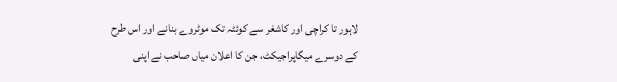لاہور تا کراچی اور کاشغر سے کوئٹہ تک موٹروے بنانے اور اس طرح کے دوسرے میگاپراجیکٹ، جن کا اعلان میاں صاحب نے اپنی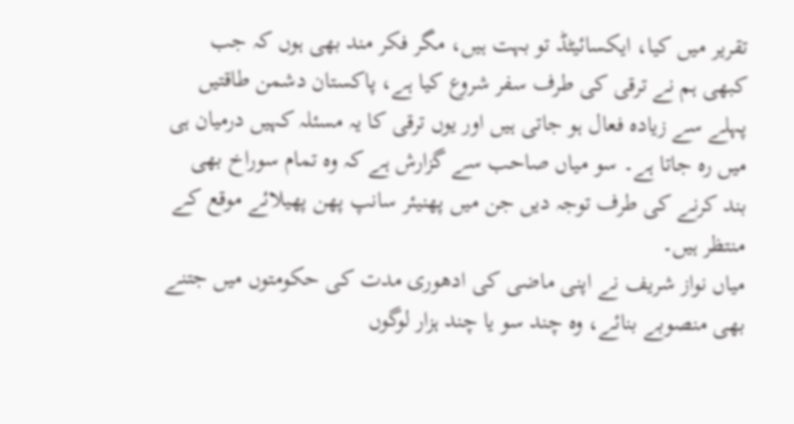تقریر میں کیا، ایکسائیٹڈ تو بہت ہیں، مگر فکر مند بھی ہوں کہ جب کبھی ہم نے ترقی کی طرف سفر شروع کیا ہے، پاکستان دشمن طاقتیں پہلے سے زیادہ فعال ہو جاتی ہیں اور یوں ترقی کا یہ مسئلہ کہیں درمیان ہی میں رہ جاتا ہے۔ سو میاں صاحب سے گزارش ہے کہ وہ تمام سوراخ بھی بند کرنے کی طرف توجہ دیں جن میں پھنیئر سانپ پھن پھیلائے موقع کے منتظر ہیں۔
میاں نواز شریف نے اپنی ماضی کی ادھوری مدت کی حکومتوں میں جتنے بھی منصوبے بنائے، وہ چند سو یا چند ہزار لوگوں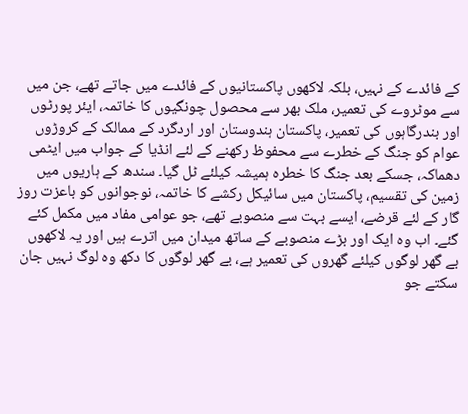کے فائدے کے نہیں، بلکہ لاکھوں پاکستانیوں کے فائدے میں جاتے تھے، جن میں سے موٹروے کی تعمیر، ملک بھر سے محصول چونگیوں کا خاتمہ، ایئر پورٹوں اور بندرگاہوں کی تعمیر، پاکستان ہندوستان اور اردگرد کے ممالک کے کروڑوں عوام کو جنگ کے خطرے سے محفوظ رکھنے کے لئے انڈیا کے جواب میں ایٹمی دھماکہ، جسکے بعد جنگ کا خطرہ ہمیشہ کیلئے ٹل گیا۔ سندھ کے ہاریوں میں زمین کی تقسیم، پاکستان میں سائیکل رکشے کا خاتمہ، نوجوانوں کو باعزت روز گار کے لئے قرضے، ایسے بہت سے منصوبے تھے، جو عوامی مفاد میں مکمل کئے گئے۔ اب وہ ایک اور بڑے منصوبے کے ساتھ میدان میں اترے ہیں اور یہ لاکھوں بے گھر لوگوں کیلئے گھروں کی تعمیر ہے، بے گھر لوگوں کا دکھ وہ لوگ نہیں جان سکتے جو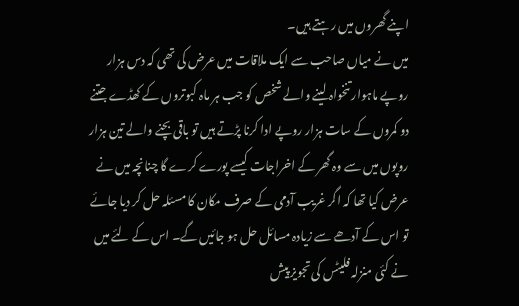اپنے گھروں میں رہتے ہیں۔
میں نے میاں صاحب سے ایک ملاقات میں عرض کی تھی کہ دس ہزار روپے ماہوار تنخواہ لینے والے شخص کو جب ہر ماہ کبوتروں کے کھڈے جتنے دو کمروں کے سات ہزار روپے ادا کرنا پڑتے ہیں تو باقی بچنے والے تین ہزار روپوں میں سے وہ گھر کے اخراجات کیسے پورے کرے گا چنانچہ میں نے عرض کیا تھا کہ اگر غریب آدمی کے صرف مکان کا مسئلہ حل کر دیا جائے تو اس کے آدھے سے زیادہ مسائل حل ہو جائیں گے۔ اس کے لئے میں نے کئی منزلہ فلیٹس کی تجویز پیش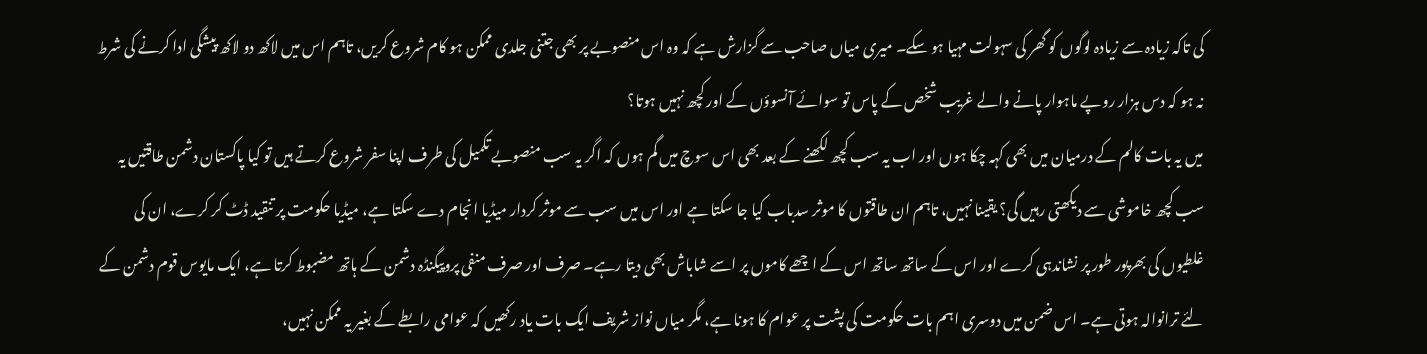کی تاکہ زیادہ سے زیادہ لوگوں کو گھر کی سہولت مہیا ہو سکے۔ میری میاں صاحب سے گزارش ہے کہ وہ اس منصوبے پر بھی جتنی جلدی ممکن ہو کام شروع کریں، تاہم اس میں لاکھ دو لاکھ پیشگی ادا کرنے کی شرط نہ ہو کہ دس ہزار روپے ماہوار پانے والے غریب شخص کے پاس تو سوائے آنسوؤں کے اور کچھ نہیں ہوتا؟
میں یہ بات کالم کے درمیان میں بھی کہہ چکا ہوں اور اب یہ سب کچھ لکھنے کے بعد بھی اس سوچ میں گم ہوں کہ اگر یہ سب منصوبے تکمیل کی طرف اپنا سفر شروع کرتے ہیں تو کیا پاکستان دشمن طاقتیں یہ سب کچھ خاموشی سے دیکھتی رہیں گی؟ یقینا نہیں، تاہم ان طاقتوں کا موثر سدباب کیا جا سکتا ہے اور اس میں سب سے موثر کردار میڈیا انجام دے سکتا ہے، میڈیا حکومت پر تنقید ڈٹ کر کرے، ان کی غلطیوں کی بھرپور طور پر نشاندہی کرے اور اس کے ساتھ ساتھ اس کے اچھے کاموں پر اسے شاباش بھی دیتا رہے۔ صرف اور صرف منفی پروپیگنڈہ دشمن کے ہاتھ مضبوط کرتا ہے، ایک مایوس قوم دشمن کے لئے ترانوالہ ہوتی ہے۔ اس ضمن میں دوسری اہم بات حکومت کی پشت پر عوام کا ہونا ہے، مگر میاں نواز شریف ایک بات یاد رکھیں کہ عوامی رابطے کے بغیر یہ ممکن نہیں،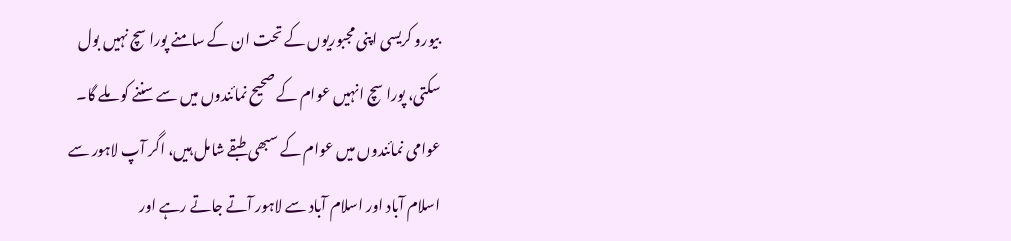بیورو کریسی اپنی مجبوریوں کے تحت ان کے سامنے پورا سچ نہیں بول سکتی، پورا سچ انہیں عوام کے صحیح نمائندوں میں سے سننے کو ملے گا۔ عوامی نمائندوں میں عوام کے سبھی طبقے شامل ہیں، اگر آپ لاہور سے اسلام آباد اور اسلام آباد سے لاہور آتے جاتے رہے اور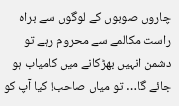چاروں صوبوں کے لوگوں سے براہ راست مکالمے سے محروم رہے تو دشمن انہیں بھڑکانے میں کامیاب ہو جائے گا… تو میاں صاحب! کیا آپ کو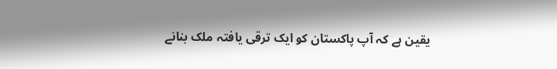یقین ہے کہ آپ پاکستان کو ایک ترقی یافتہ ملک بنانے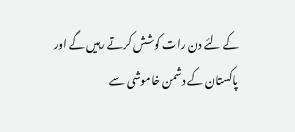کے لئے دن رات کوشش کرتے رہیں گے اور پاکستان کے دشمن خاموشی سے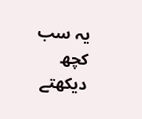یہ سب کچھ دیکھتے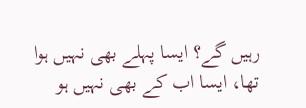رہیں گے؟ ایسا پہلے بھی نہیں ہوا تھا، ایسا اب کے بھی نہیں ہو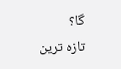گا؟
تازہ ترین